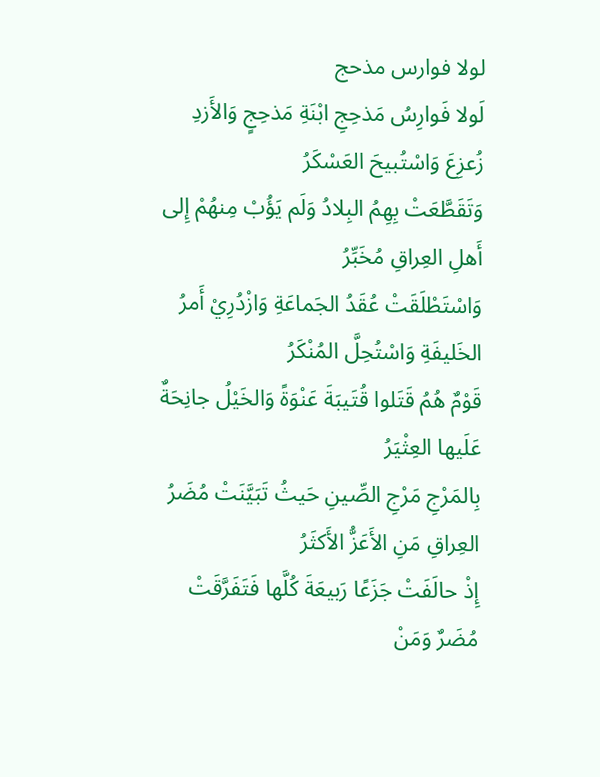لولا فوارس مذحج
لَولا فَوارِسُ مَذحِجِ ابْنَةِ مَذحِجٍ وَالأَزدِ زُعزِعَ وَاسْتُبيحَ العَسْكَرُ
وَتَقَطَّعَتْ بِهِمُ البِلادُ وَلَم يَؤُبْ مِنهُمْ إِلى أَهلِ العِراقِ مُخَبِّرُ
وَاسْتَطْلَقَتْ عُقَدُ الجَماعَةِ وَازْدُرِيْ أَمرُ الخَليفَةِ وَاسْتُحِلَّ المُنْكَرُ
قَوْمٌ هُمُ قَتَلوا قُتَيبَةَ عَنْوَةً وَالخَيْلُ جانِحَةٌ عَلَيها العِثْيَرُ
بِالمَرْجِ مَرْجِ الصِّينِ حَيثُ تَبَيَّنَتْ مُضَرُ العِراقِ مَنِ الأَعَزُّ الأَكثَرُ
إِذْ حالَفَتْ جَزَعًا رَبيعَةَ كُلَّها فَتَفَرَّقَتْ مُضَرٌ وَمَنْ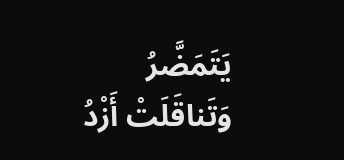يَتَمَضَّرُ
وَتَناقَلَتْ أَزْدُ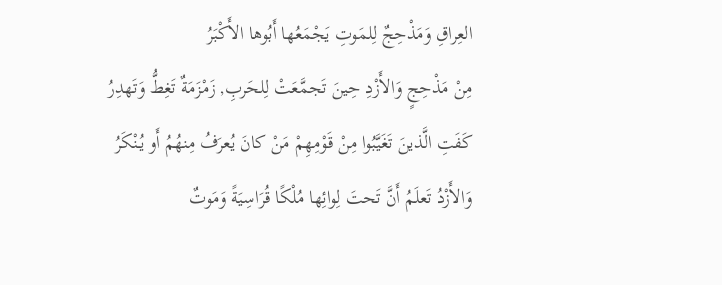العِراقِ وَمَذْحِجٌ لِلمَوتِ يَجْمَعُها أَبُوها الأَكْبَرُ
مِنْ مَذْحِجٍ وَالأَزْدِ حِينَ تَجمَّعَتْ لِلحَربِ, زَمْزَمَةٌ تَغِطُّ وَتَهدِرُ
كَفَتِ الَّذينَ تَغَيَّبُوا مِنْ قَوْمِهِمْ مَنْ كانَ يُعرَفُ مِنهُمُ أَو يُنْكَرُ
وَالأَزْدُ تَعلَمُ أَنَّ تَحتَ لِوائِها مُلْكًا قُرَاسِيَةً وَمَوتٌ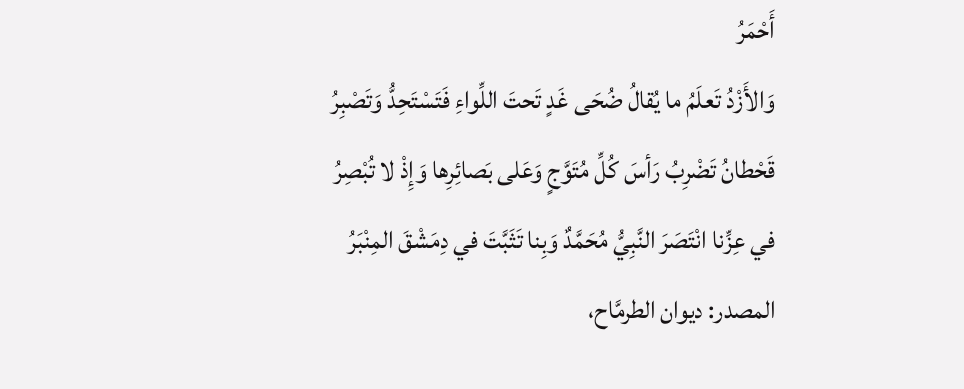أَحْمَرُ
وَالأَزْدُ تَعلَمُ ما يُقالُ ضُحَى غَدٍ تَحتَ اللِّواءِ فَتَسْتَحِدُّ وَتَصْبِرُ
قَحْطانُ تَضْرِبُ رَأسَ كُلِّ مُتَوَّجٍ وَعَلى بَصائِرِها وَإِذْ لا تُبْصِرُ
في عِزِّنا انْتَصَرَ النَّبِيُّ مُحَمَّدٌ وَبِنا تَثَبَّتَ في دِمَشْقَ المِنْبَرُ
المصدر: ديوان الطرمَّاح،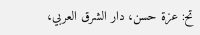تح: عزة حسن، دار الشرق العربي،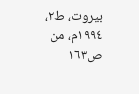بيروت، ط٢، ١٩٩٤م، من ص١٦٣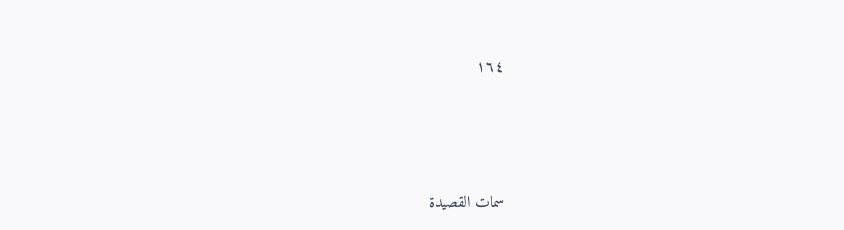١٦٤





سمات القصيدة